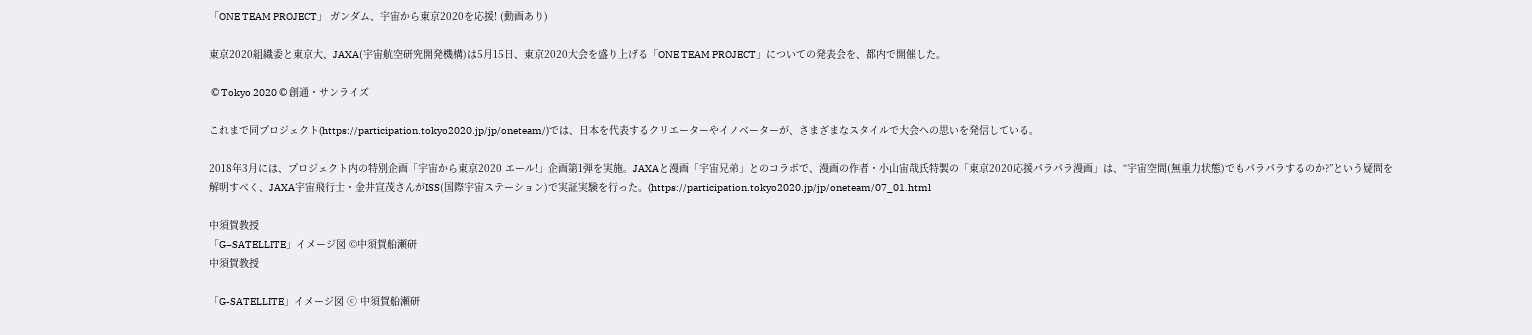「ONE TEAM PROJECT」 ガンダム、宇宙から東京2020を応援! (動画あり)

東京2020組織委と東京大、JAXA(宇宙航空研究開発機構)は5月15日、東京2020大会を盛り上げる「ONE TEAM PROJECT」についての発表会を、都内で開催した。

 © Tokyo 2020 © 創通・サンライズ

これまで同プロジェクト(https://participation.tokyo2020.jp/jp/oneteam/)では、日本を代表するクリエーターやイノベーターが、さまざまなスタイルで大会への思いを発信している。

2018年3月には、プロジェクト内の特別企画「宇宙から東京2020 エール!」企画第1弾を実施。JAXAと漫画「宇宙兄弟」とのコラボで、漫画の作者・小山宙哉氏特製の「東京2020応援パラパラ漫画」は、“宇宙空間(無重力状態)でもパラパラするのか?”という疑問を解明すべく、JAXA宇宙飛行士・金井宣茂さんがISS(国際宇宙ステーション)で実証実験を行った。(https://participation.tokyo2020.jp/jp/oneteam/07_01.html

中須賀教授
「G−SATELLITE」イメージ図 ©中須賀船瀬研
中須賀教授

「G-SATELLITE」イメージ図 ⓒ 中須賀船瀬研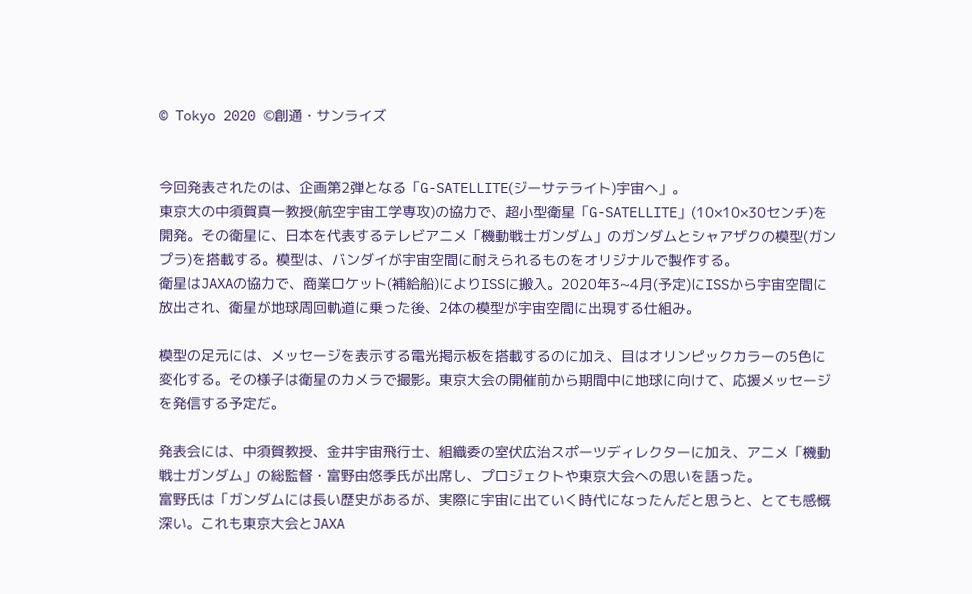© Tokyo 2020 ©創通・サンライズ


今回発表されたのは、企画第2弾となる「G-SATELLITE(ジーサテライト)宇宙へ」。
東京大の中須賀真一教授(航空宇宙工学専攻)の協力で、超小型衛星「G-SATELLITE」(10×10×30センチ)を開発。その衛星に、日本を代表するテレビアニメ「機動戦士ガンダム」のガンダムとシャアザクの模型(ガンプラ)を搭載する。模型は、バンダイが宇宙空間に耐えられるものをオリジナルで製作する。
衛星はJAXAの協力で、商業ロケット(補給船)によりISSに搬入。2020年3~4月(予定)にISSから宇宙空間に放出され、衛星が地球周回軌道に乗った後、2体の模型が宇宙空間に出現する仕組み。

模型の足元には、メッセージを表示する電光掲示板を搭載するのに加え、目はオリンピックカラーの5色に変化する。その様子は衛星のカメラで撮影。東京大会の開催前から期間中に地球に向けて、応援メッセージを発信する予定だ。

発表会には、中須賀教授、金井宇宙飛行士、組織委の室伏広治スポーツディレクターに加え、アニメ「機動戦士ガンダム」の総監督・富野由悠季氏が出席し、プロジェクトや東京大会への思いを語った。
富野氏は「ガンダムには長い歴史があるが、実際に宇宙に出ていく時代になったんだと思うと、とても感慨深い。これも東京大会とJAXA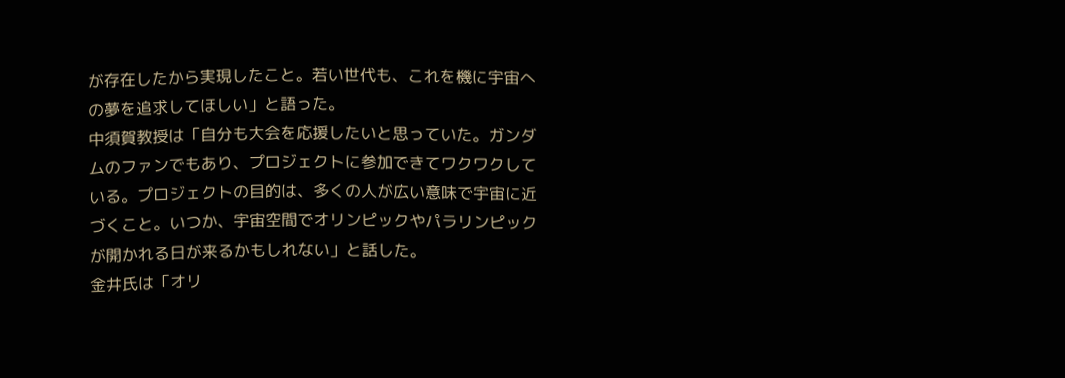が存在したから実現したこと。若い世代も、これを機に宇宙への夢を追求してほしい」と語った。
中須賀教授は「自分も大会を応援したいと思っていた。ガンダムのファンでもあり、プロジェクトに参加できてワクワクしている。プロジェクトの目的は、多くの人が広い意味で宇宙に近づくこと。いつか、宇宙空間でオリンピックやパラリンピックが開かれる日が来るかもしれない」と話した。
金井氏は「オリ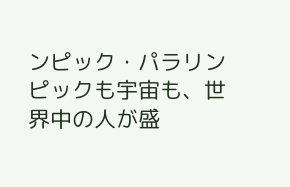ンピック・パラリンピックも宇宙も、世界中の人が盛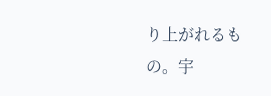り上がれるもの。宇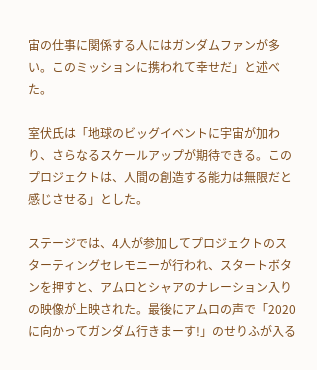宙の仕事に関係する人にはガンダムファンが多い。このミッションに携われて幸せだ」と述べた。

室伏氏は「地球のビッグイベントに宇宙が加わり、さらなるスケールアップが期待できる。このプロジェクトは、人間の創造する能力は無限だと感じさせる」とした。

ステージでは、4人が参加してプロジェクトのスターティングセレモニーが行われ、スタートボタンを押すと、アムロとシャアのナレーション入りの映像が上映された。最後にアムロの声で「2020に向かってガンダム行きまーす!」のせりふが入る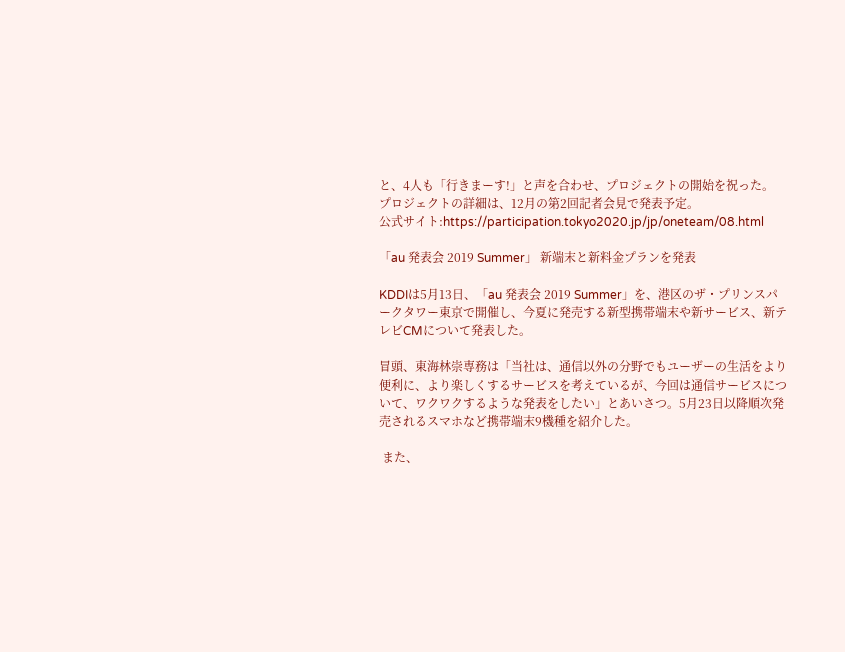と、4人も「行きまーす!」と声を合わせ、プロジェクトの開始を祝った。
プロジェクトの詳細は、12月の第2回記者会見で発表予定。
公式サイト:https://participation.tokyo2020.jp/jp/oneteam/08.html

「au 発表会 2019 Summer」 新端末と新料金プランを発表

KDDIは5月13日、「au 発表会 2019 Summer」を、港区のザ・プリンスパークタワー東京で開催し、今夏に発売する新型携帯端末や新サービス、新テレビCMについて発表した。

冒頭、東海林崇専務は「当社は、通信以外の分野でもユーザーの生活をより便利に、より楽しくするサービスを考えているが、今回は通信サービスについて、ワクワクするような発表をしたい」とあいさつ。5月23日以降順次発売されるスマホなど携帯端末9機種を紹介した。

 また、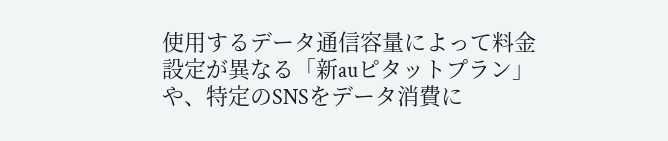使用するデータ通信容量によって料金設定が異なる「新auピタットプラン」や、特定のSNSをデータ消費に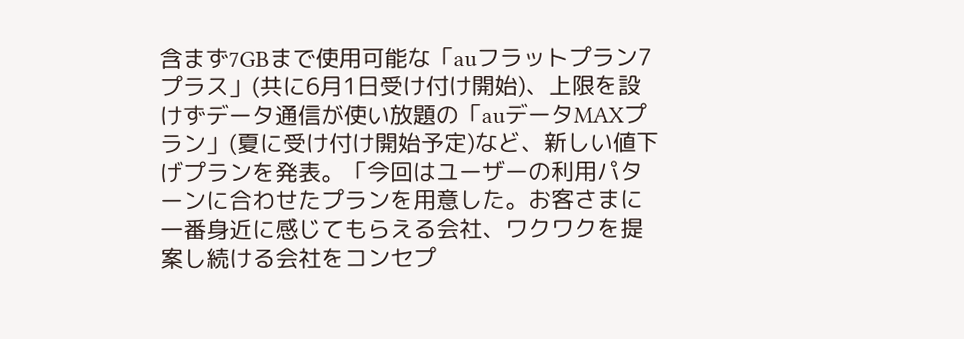含まず7GBまで使用可能な「auフラットプラン7プラス」(共に6月1日受け付け開始)、上限を設けずデータ通信が使い放題の「auデータMAXプラン」(夏に受け付け開始予定)など、新しい値下げプランを発表。「今回はユーザーの利用パターンに合わせたプランを用意した。お客さまに一番身近に感じてもらえる会社、ワクワクを提案し続ける会社をコンセプ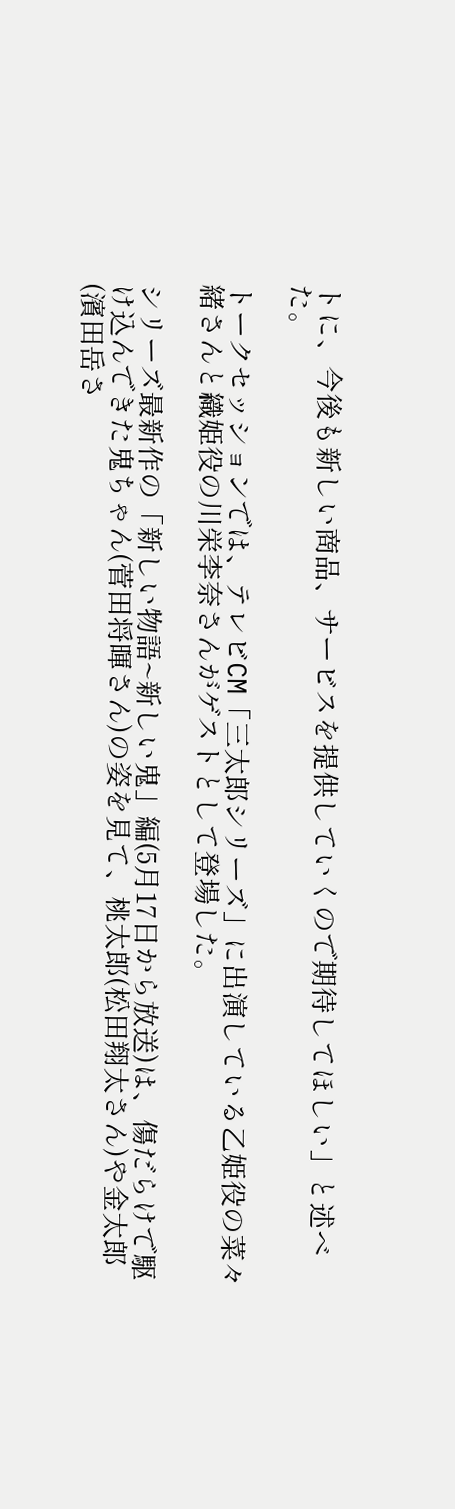トに、今後も新しい商品、サービスを提供していくので期待してほしい」と述べた。

トークセッションでは、テレビCM「三太郎シリーズ」に出演している乙姫役の菜々緒さんと織姫役の川栄李奈さんがゲストとして登場した。

シリーズ最新作の「新しい物語~新しい鬼」編(5月17日から放送)は、傷だらけで駆け込んできた鬼ちゃん(菅田将暉さん)の姿を見て、桃太郎(松田翔太さん)や金太郎(濱田岳さ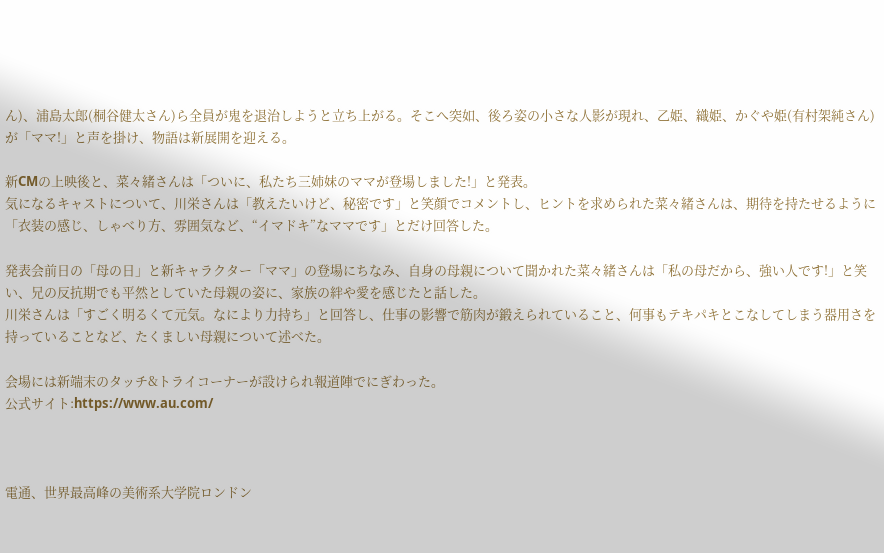ん)、浦島太郎(桐谷健太さん)ら全員が鬼を退治しようと立ち上がる。そこへ突如、後ろ姿の小さな人影が現れ、乙姫、織姫、かぐや姫(有村架純さん)が「ママ!」と声を掛け、物語は新展開を迎える。

新CMの上映後と、菜々緒さんは「ついに、私たち三姉妹のママが登場しました!」と発表。
気になるキャストについて、川栄さんは「教えたいけど、秘密です」と笑顔でコメントし、ヒントを求められた菜々緒さんは、期待を持たせるように「衣装の感じ、しゃべり方、雰囲気など、“イマドキ”なママです」とだけ回答した。

発表会前日の「母の日」と新キャラクター「ママ」の登場にちなみ、自身の母親について聞かれた菜々緒さんは「私の母だから、強い人です!」と笑い、兄の反抗期でも平然としていた母親の姿に、家族の絆や愛を感じたと話した。
川栄さんは「すごく明るくて元気。なにより力持ち」と回答し、仕事の影響で筋肉が鍛えられていること、何事もテキパキとこなしてしまう器用さを持っていることなど、たくましい母親について述べた。

会場には新端末のタッチ&トライコーナーが設けられ報道陣でにぎわった。
公式サイト:https://www.au.com/



電通、世界最高峰の美術系大学院ロンドン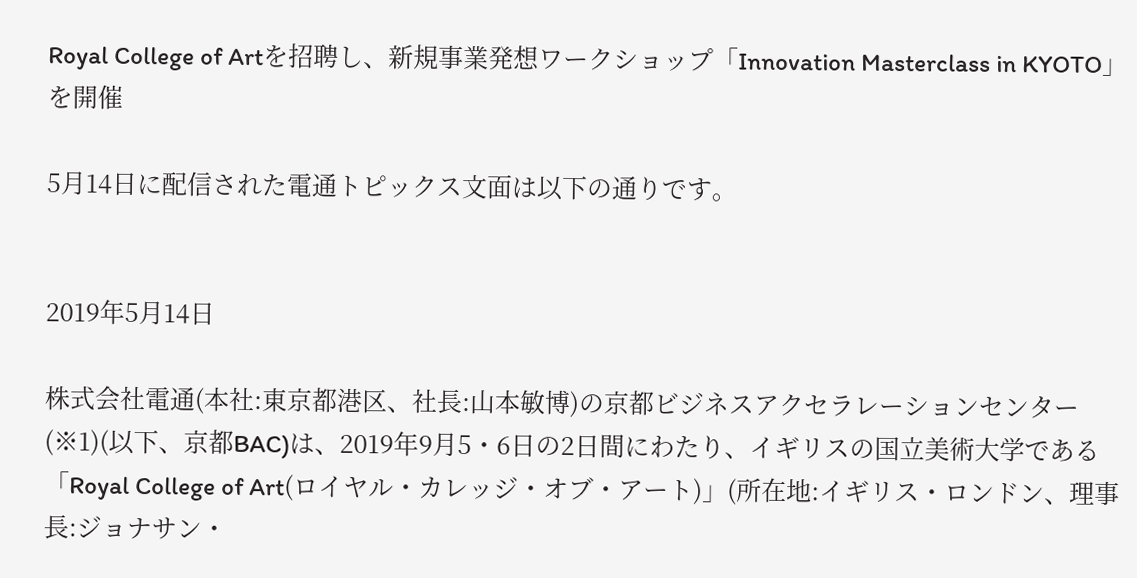Royal College of Artを招聘し、新規事業発想ワークショップ「Innovation Masterclass in KYOTO」を開催

5月14日に配信された電通トピックス文面は以下の通りです。


2019年5月14日

株式会社電通(本社:東京都港区、社長:山本敏博)の京都ビジネスアクセラレーションセンター(※1)(以下、京都BAC)は、2019年9月5・6日の2日間にわたり、イギリスの国立美術大学である「Royal College of Art(ロイヤル・カレッジ・オブ・アート)」(所在地:イギリス・ロンドン、理事長:ジョナサン・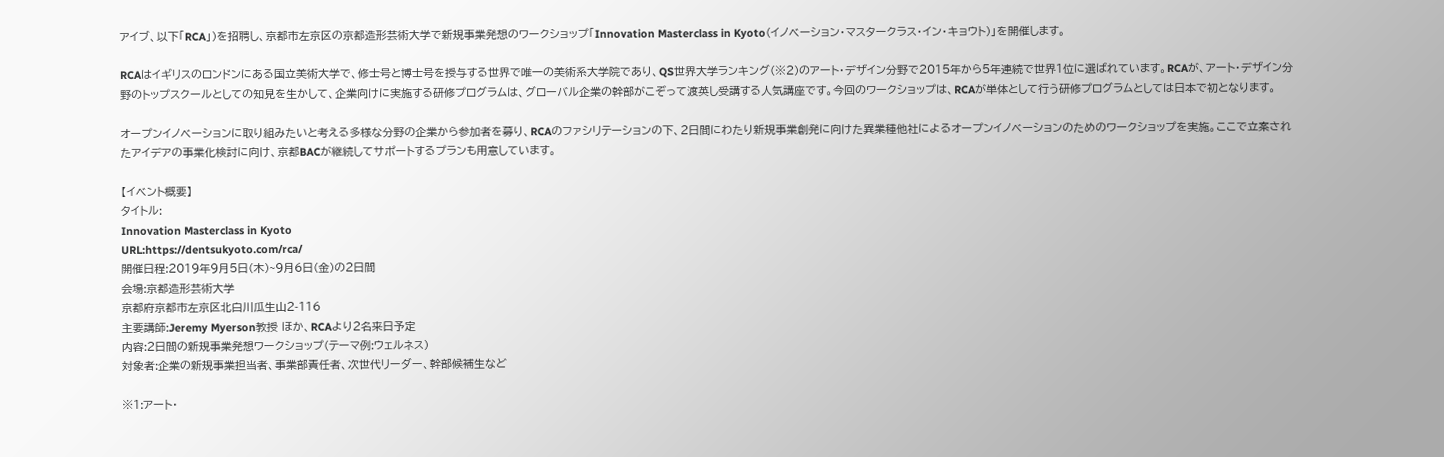アイブ、以下「RCA」)を招聘し、京都市左京区の京都造形芸術大学で新規事業発想のワークショップ「Innovation Masterclass in Kyoto(イノベーション・マスタークラス・イン・キョウト)」を開催します。

RCAはイギリスのロンドンにある国立美術大学で、修士号と博士号を授与する世界で唯一の美術系大学院であり、QS世界大学ランキング(※2)のアート・デザイン分野で2015年から5年連続で世界1位に選ばれています。RCAが、アート・デザイン分野のトップスクールとしての知見を生かして、企業向けに実施する研修プログラムは、グローバル企業の幹部がこぞって渡英し受講する人気講座です。今回のワークショップは、RCAが単体として行う研修プログラムとしては日本で初となります。

オープンイノベーションに取り組みたいと考える多様な分野の企業から参加者を募り、RCAのファシリテーションの下、2日間にわたり新規事業創発に向けた異業種他社によるオープンイノベーションのためのワークショップを実施。ここで立案されたアイデアの事業化検討に向け、京都BACが継続してサポートするプランも用意しています。

【イベント概要】
タイトル:
Innovation Masterclass in Kyoto
URL:https://dentsukyoto.com/rca/
開催日程:2019年9月5日(木)~9月6日(金)の2日間
会場:京都造形芸術大学
京都府京都市左京区北白川瓜生山2-116
主要講師:Jeremy Myerson教授 ほか、RCAより2名来日予定
内容:2日間の新規事業発想ワークショップ(テーマ例:ウェルネス)
対象者:企業の新規事業担当者、事業部責任者、次世代リーダー、幹部候補生など

※1:アート・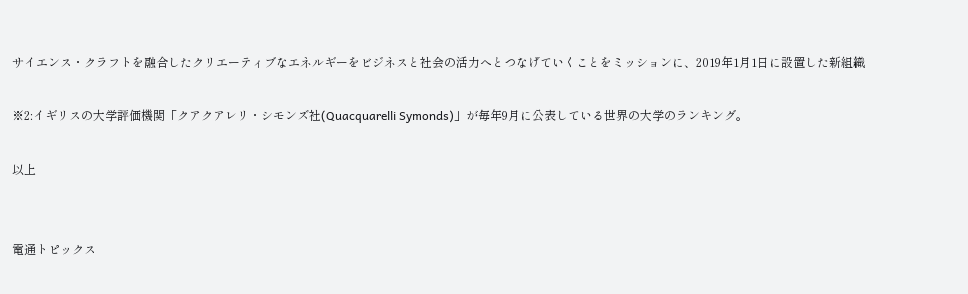サイエンス・クラフトを融合したクリエーティブなエネルギーをビジネスと社会の活力へとつなげていくことをミッションに、2019年1月1日に設置した新組織

※2:イギリスの大学評価機関「クアクアレリ・シモンズ社(Quacquarelli Symonds)」が毎年9月に公表している世界の大学のランキング。

以上


電通トピックス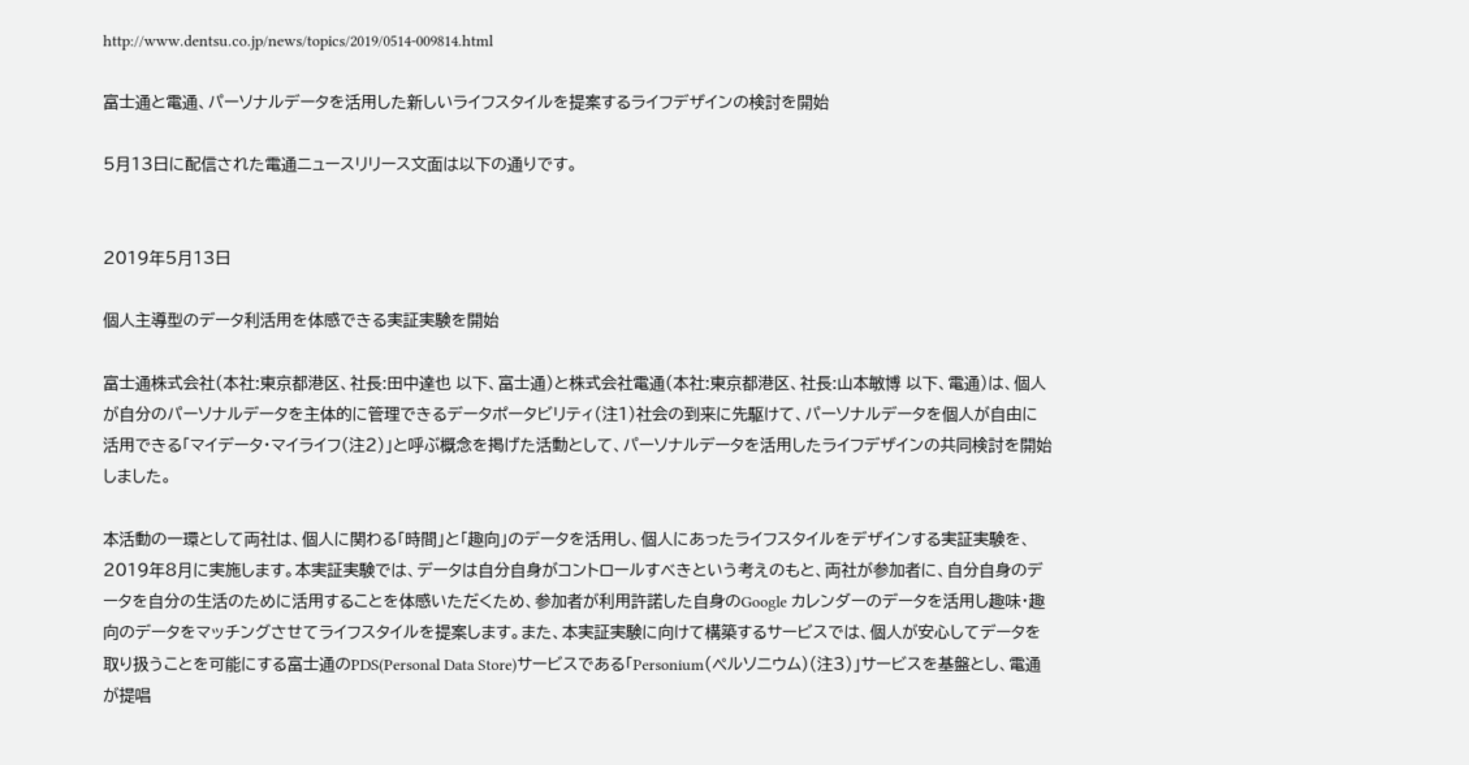http://www.dentsu.co.jp/news/topics/2019/0514-009814.html

富士通と電通、パーソナルデータを活用した新しいライフスタイルを提案するライフデザインの検討を開始

5月13日に配信された電通ニュースリリース文面は以下の通りです。


2019年5月13日

個人主導型のデータ利活用を体感できる実証実験を開始

富士通株式会社(本社:東京都港区、社長:田中達也 以下、富士通)と株式会社電通(本社:東京都港区、社長:山本敏博 以下、電通)は、個人が自分のパーソナルデータを主体的に管理できるデータポータビリティ(注1)社会の到来に先駆けて、パーソナルデータを個人が自由に活用できる「マイデータ・マイライフ(注2)」と呼ぶ概念を掲げた活動として、パーソナルデータを活用したライフデザインの共同検討を開始しました。

本活動の一環として両社は、個人に関わる「時間」と「趣向」のデータを活用し、個人にあったライフスタイルをデザインする実証実験を、2019年8月に実施します。本実証実験では、データは自分自身がコントロールすべきという考えのもと、両社が参加者に、自分自身のデータを自分の生活のために活用することを体感いただくため、参加者が利用許諾した自身のGoogle カレンダーのデータを活用し趣味・趣向のデータをマッチングさせてライフスタイルを提案します。また、本実証実験に向けて構築するサービスでは、個人が安心してデータを取り扱うことを可能にする富士通のPDS(Personal Data Store)サービスである「Personium(ペルソニウム)(注3)」サービスを基盤とし、電通が提唱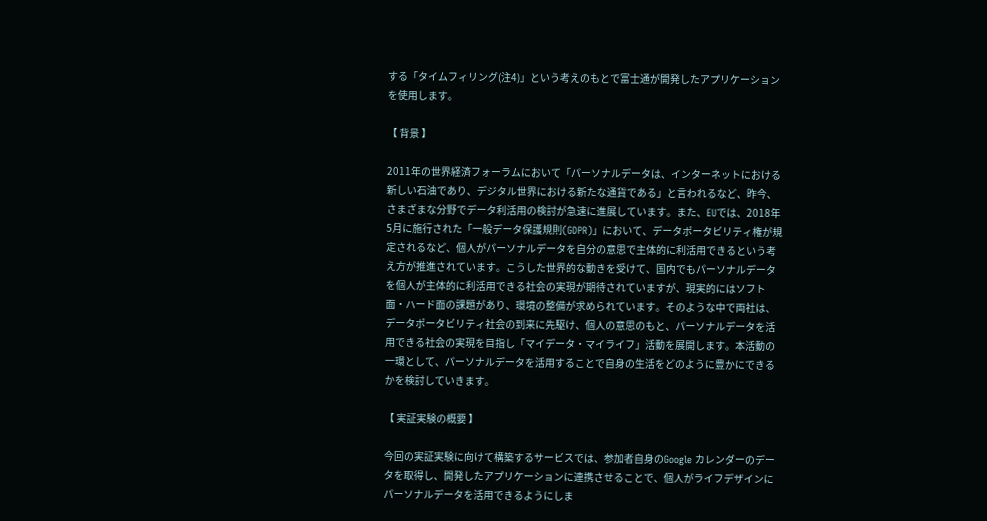する「タイムフィリング(注4)」という考えのもとで富士通が開発したアプリケーションを使用します。

【 背景 】

2011年の世界経済フォーラムにおいて「パーソナルデータは、インターネットにおける新しい石油であり、デジタル世界における新たな通貨である」と言われるなど、昨今、さまざまな分野でデータ利活用の検討が急速に進展しています。また、EUでは、2018年5月に施行された「一般データ保護規則(GDPR)」において、データポータビリティ権が規定されるなど、個人がパーソナルデータを自分の意思で主体的に利活用できるという考え方が推進されています。こうした世界的な動きを受けて、国内でもパーソナルデータを個人が主体的に利活用できる社会の実現が期待されていますが、現実的にはソフト面・ハード面の課題があり、環境の整備が求められています。そのような中で両社は、データポータビリティ社会の到来に先駆け、個人の意思のもと、パーソナルデータを活用できる社会の実現を目指し「マイデータ・マイライフ」活動を展開します。本活動の一環として、パーソナルデータを活用することで自身の生活をどのように豊かにできるかを検討していきます。

【 実証実験の概要 】

今回の実証実験に向けて構築するサービスでは、参加者自身のGoogle カレンダーのデータを取得し、開発したアプリケーションに連携させることで、個人がライフデザインにパーソナルデータを活用できるようにしま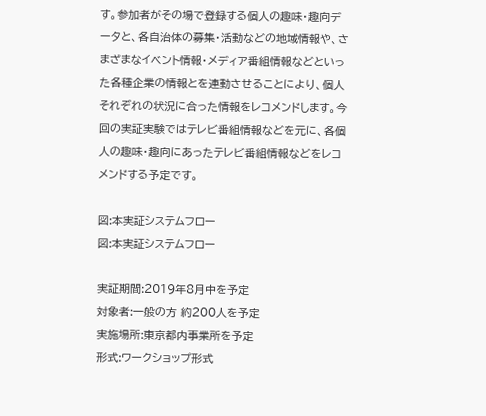す。参加者がその場で登録する個人の趣味・趣向データと、各自治体の募集・活動などの地域情報や、さまざまなイベント情報・メディア番組情報などといった各種企業の情報とを連動させることにより、個人それぞれの状況に合った情報をレコメンドします。今回の実証実験ではテレビ番組情報などを元に、各個人の趣味・趣向にあったテレビ番組情報などをレコメンドする予定です。

図:本実証システムフロー
図:本実証システムフロー

実証期間:2019年8月中を予定
対象者:一般の方 約200人を予定
実施場所:東京都内事業所を予定
形式:ワークショップ形式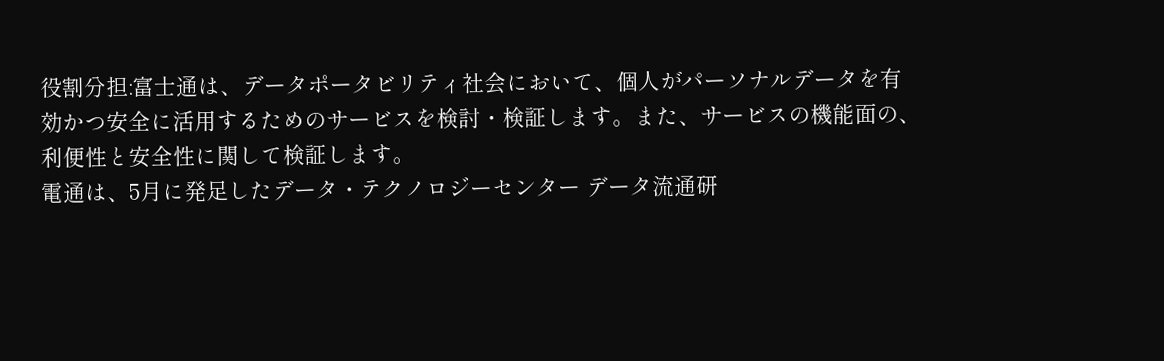役割分担:富士通は、データポータビリティ社会において、個人がパーソナルデータを有効かつ安全に活用するためのサービスを検討・検証します。また、サービスの機能面の、利便性と安全性に関して検証します。
電通は、5月に発足したデータ・テクノロジーセンター データ流通研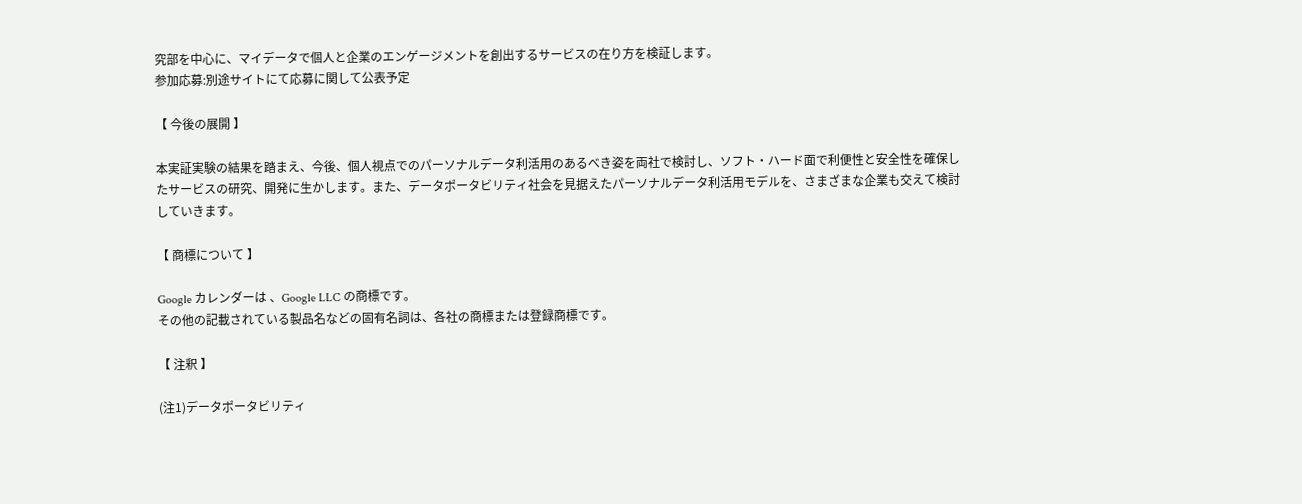究部を中心に、マイデータで個人と企業のエンゲージメントを創出するサービスの在り方を検証します。
参加応募:別途サイトにて応募に関して公表予定

【 今後の展開 】

本実証実験の結果を踏まえ、今後、個人視点でのパーソナルデータ利活用のあるべき姿を両社で検討し、ソフト・ハード面で利便性と安全性を確保したサービスの研究、開発に生かします。また、データポータビリティ社会を見据えたパーソナルデータ利活用モデルを、さまざまな企業も交えて検討していきます。

【 商標について 】

Google カレンダーは 、Google LLC の商標です。
その他の記載されている製品名などの固有名詞は、各社の商標または登録商標です。

【 注釈 】

(注1)データポータビリティ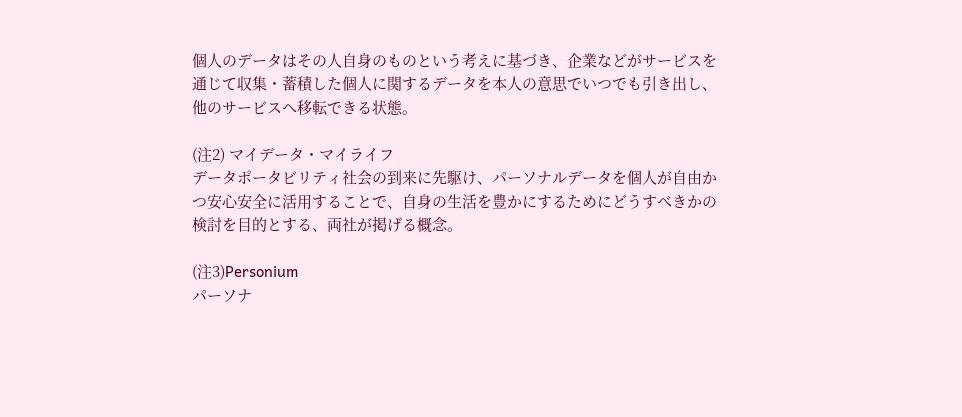個人のデータはその人自身のものという考えに基づき、企業などがサービスを通じて収集・蓄積した個人に関するデータを本人の意思でいつでも引き出し、他のサービスへ移転できる状態。

(注2) マイデータ・マイライフ
データポータビリティ社会の到来に先駆け、パーソナルデータを個人が自由かつ安心安全に活用することで、自身の生活を豊かにするためにどうすべきかの検討を目的とする、両社が掲げる概念。

(注3)Personium
パーソナ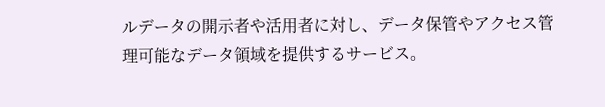ルデータの開示者や活用者に対し、データ保管やアクセス管理可能なデータ領域を提供するサービス。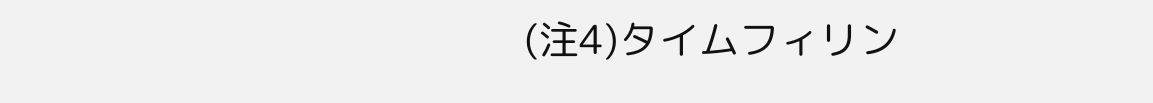(注4)タイムフィリン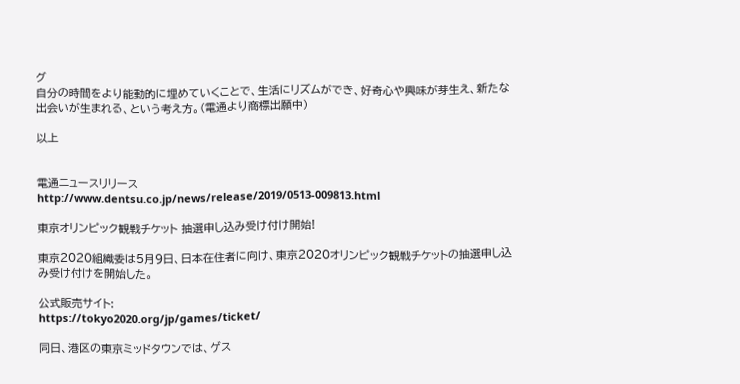グ
自分の時間をより能動的に埋めていくことで、生活にリズムができ、好奇心や興味が芽生え、新たな出会いが生まれる、という考え方。(電通より商標出願中)

以上


電通ニュースリリース
http://www.dentsu.co.jp/news/release/2019/0513-009813.html

東京オリンピック観戦チケット 抽選申し込み受け付け開始!

東京2020組織委は5月9日、日本在住者に向け、東京2020オリンピック観戦チケットの抽選申し込み受け付けを開始した。

公式販売サイト:
https://tokyo2020.org/jp/games/ticket/

同日、港区の東京ミッドタウンでは、ゲス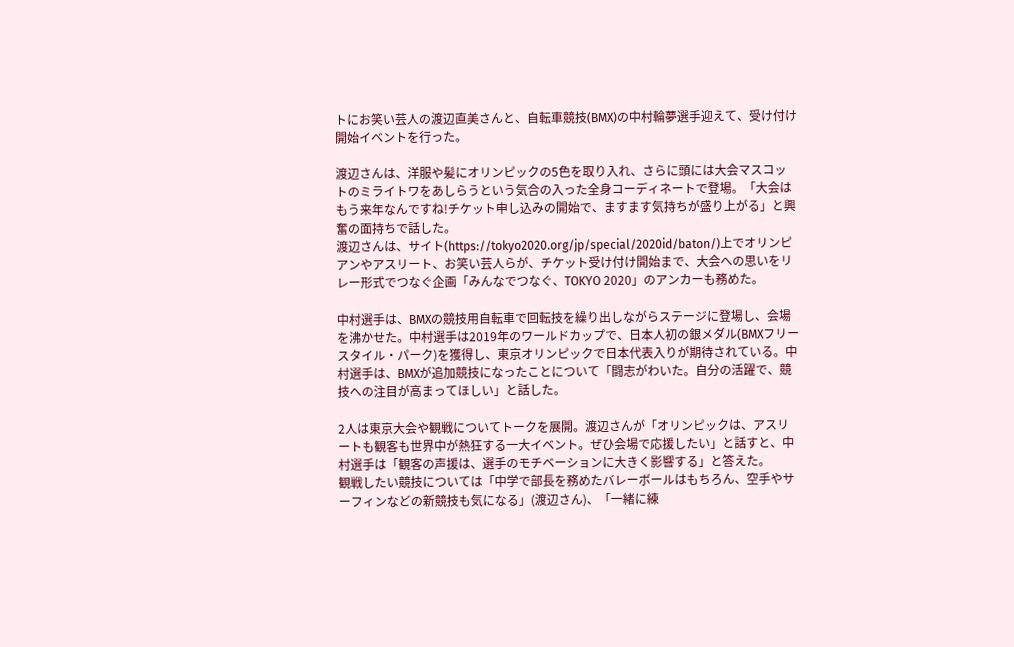トにお笑い芸人の渡辺直美さんと、自転車競技(BMX)の中村輪夢選手迎えて、受け付け開始イベントを行った。

渡辺さんは、洋服や髪にオリンピックの5色を取り入れ、さらに頭には大会マスコットのミライトワをあしらうという気合の入った全身コーディネートで登場。「大会はもう来年なんですね!チケット申し込みの開始で、ますます気持ちが盛り上がる」と興奮の面持ちで話した。
渡辺さんは、サイト(https://tokyo2020.org/jp/special/2020id/baton/)上でオリンピアンやアスリート、お笑い芸人らが、チケット受け付け開始まで、大会への思いをリレー形式でつなぐ企画「みんなでつなぐ、TOKYO 2020」のアンカーも務めた。

中村選手は、BMXの競技用自転車で回転技を繰り出しながらステージに登場し、会場を沸かせた。中村選手は2019年のワールドカップで、日本人初の銀メダル(BMXフリースタイル・パーク)を獲得し、東京オリンピックで日本代表入りが期待されている。中村選手は、BMXが追加競技になったことについて「闘志がわいた。自分の活躍で、競技への注目が高まってほしい」と話した。

2人は東京大会や観戦についてトークを展開。渡辺さんが「オリンピックは、アスリートも観客も世界中が熱狂する一大イベント。ぜひ会場で応援したい」と話すと、中村選手は「観客の声援は、選手のモチベーションに大きく影響する」と答えた。
観戦したい競技については「中学で部長を務めたバレーボールはもちろん、空手やサーフィンなどの新競技も気になる」(渡辺さん)、「一緒に練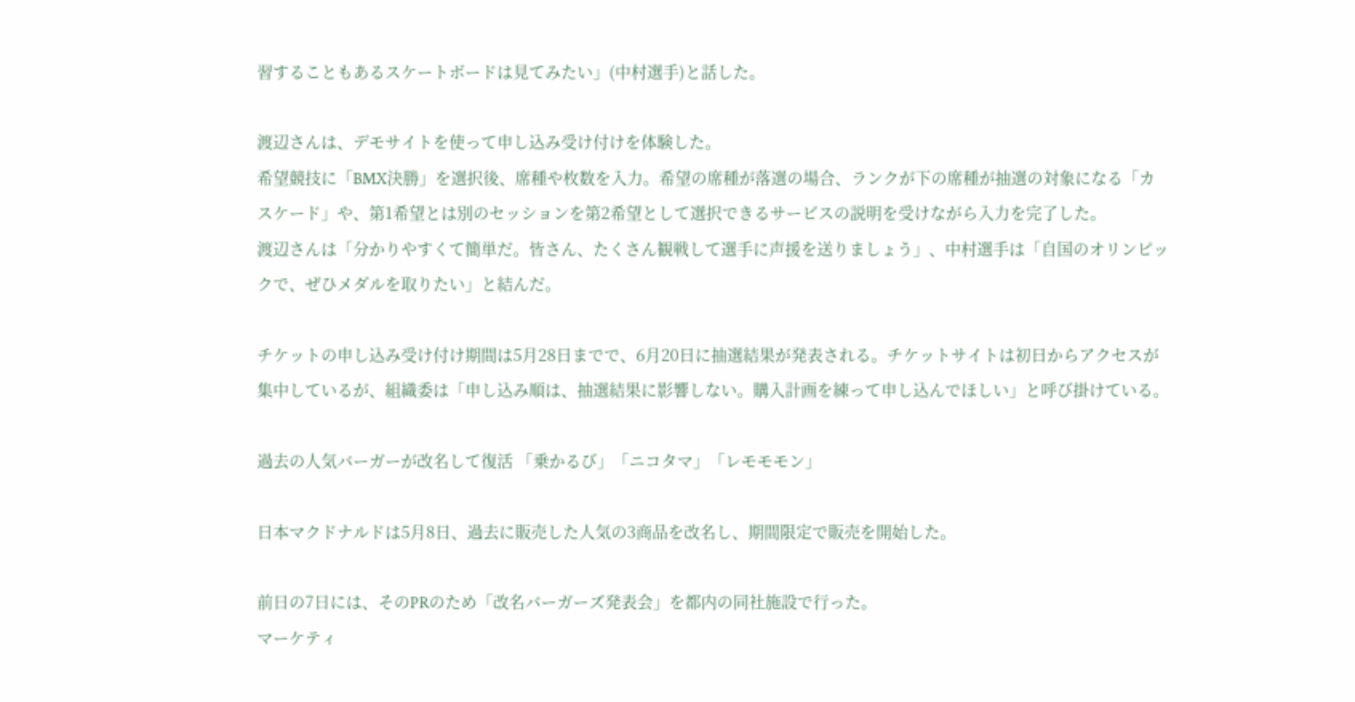習することもあるスケートボードは見てみたい」(中村選手)と話した。

渡辺さんは、デモサイトを使って申し込み受け付けを体験した。
希望競技に「BMX決勝」を選択後、席種や枚数を入力。希望の席種が落選の場合、ランクが下の席種が抽選の対象になる「カスケード」や、第1希望とは別のセッションを第2希望として選択できるサービスの説明を受けながら入力を完了した。
渡辺さんは「分かりやすくて簡単だ。皆さん、たくさん観戦して選手に声援を送りましょう」、中村選手は「自国のオリンピックで、ぜひメダルを取りたい」と結んだ。

チケットの申し込み受け付け期間は5月28日までで、6月20日に抽選結果が発表される。チケットサイトは初日からアクセスが集中しているが、組織委は「申し込み順は、抽選結果に影響しない。購入計画を練って申し込んでほしい」と呼び掛けている。

過去の人気バーガーが改名して復活 「乗かるび」「ニコタマ」「レモモモン」

日本マクドナルドは5月8日、過去に販売した人気の3商品を改名し、期間限定で販売を開始した。

前日の7日には、そのPRのため「改名バーガーズ発表会」を都内の同社施設で行った。
マーケティ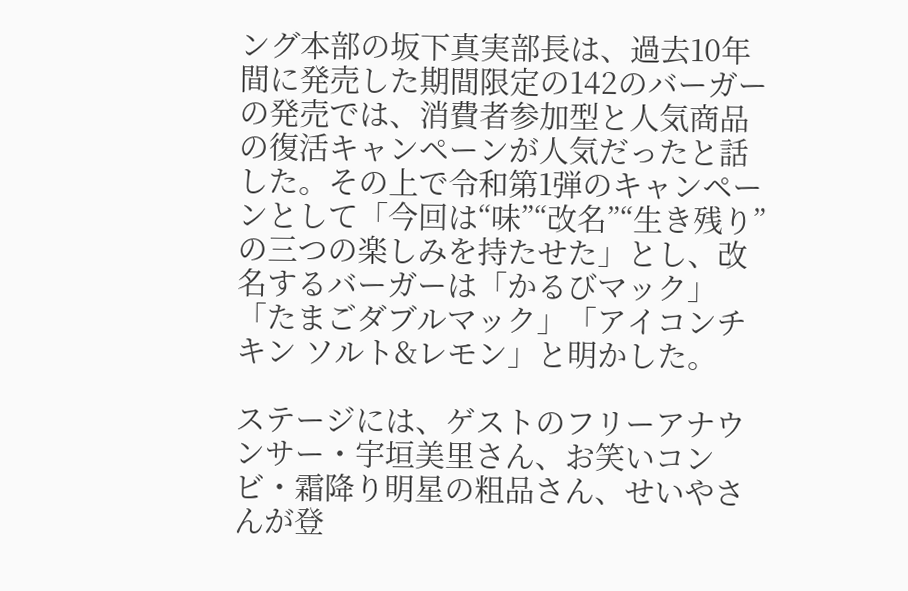ング本部の坂下真実部長は、過去10年間に発売した期間限定の142のバーガーの発売では、消費者参加型と人気商品の復活キャンペーンが人気だったと話した。その上で令和第1弾のキャンペーンとして「今回は“味”“改名”“生き残り”の三つの楽しみを持たせた」とし、改名するバーガーは「かるびマック」「たまごダブルマック」「アイコンチキン ソルト&レモン」と明かした。

ステージには、ゲストのフリーアナウンサー・宇垣美里さん、お笑いコンビ・霜降り明星の粗品さん、せいやさんが登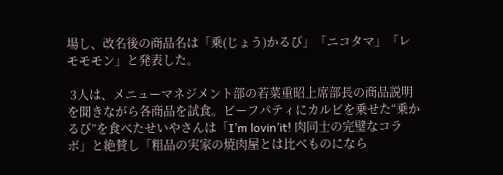場し、改名後の商品名は「乗(じょう)かるび」「ニコタマ」「レモモモン」と発表した。

 3人は、メニューマネジメント部の若菜重昭上席部長の商品説明を聞きながら各商品を試食。ビーフパティにカルビを乗せた“乗かるび”を食べたせいやさんは「I’m lovin’it! 肉同士の完璧なコラボ」と絶賛し「粗品の実家の焼肉屋とは比べものになら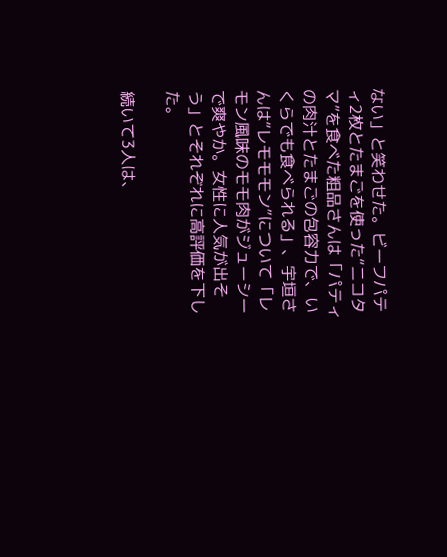ない」と笑わせた。ビーフパティ2枚とたまごを使った“ニコタマ”を食べた粗品さんは「パティの肉汁とたまごの包容力で、いくらでも食べられる」、宇垣さんは“レモモモン”について「レモン風味のモモ肉がジューシーで爽やか。女性に人気が出そう」とそれぞれに高評価を下した。

続いて3人は、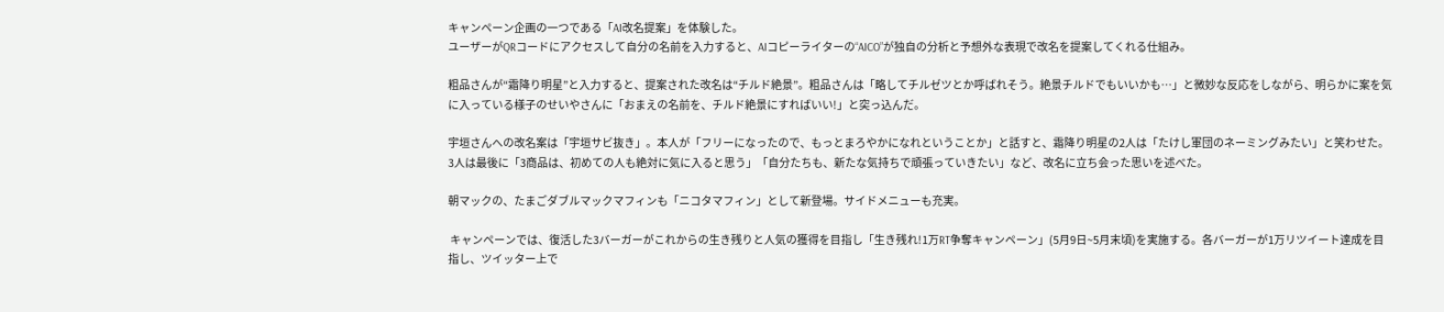キャンペーン企画の一つである「AI改名提案」を体験した。
ユーザーがQRコードにアクセスして自分の名前を入力すると、AIコピーライターの“AICO”が独自の分析と予想外な表現で改名を提案してくれる仕組み。

粗品さんが“霜降り明星”と入力すると、提案された改名は“チルド絶景”。粗品さんは「略してチルゼツとか呼ばれそう。絶景チルドでもいいかも…」と微妙な反応をしながら、明らかに案を気に入っている様子のせいやさんに「おまえの名前を、チルド絶景にすればいい!」と突っ込んだ。

宇垣さんへの改名案は「宇垣サビ抜き」。本人が「フリーになったので、もっとまろやかになれということか」と話すと、霜降り明星の2人は「たけし軍団のネーミングみたい」と笑わせた。
3人は最後に「3商品は、初めての人も絶対に気に入ると思う」「自分たちも、新たな気持ちで頑張っていきたい」など、改名に立ち会った思いを述べた。

朝マックの、たまごダブルマックマフィンも「ニコタマフィン」として新登場。サイドメニューも充実。

 キャンペーンでは、復活した3バーガーがこれからの生き残りと人気の獲得を目指し「生き残れ!1万RT争奪キャンペーン」(5月9日~5月末頃)を実施する。各バーガーが1万リツイート達成を目指し、ツイッター上で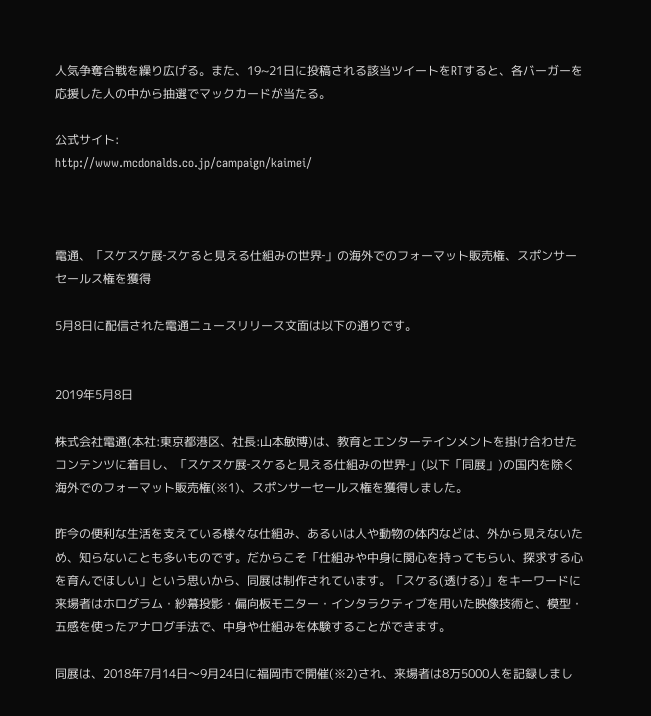人気争奪合戦を繰り広げる。また、19~21日に投稿される該当ツイートをRTすると、各バーガーを応援した人の中から抽選でマックカードが当たる。

公式サイト:
http://www.mcdonalds.co.jp/campaign/kaimei/



電通、「スケスケ展‐スケると見える仕組みの世界‐」の海外でのフォーマット販売権、スポンサーセールス権を獲得

5月8日に配信された電通ニュースリリース文面は以下の通りです。


2019年5月8日

株式会社電通(本社:東京都港区、社長:山本敏博)は、教育とエンターテインメントを掛け合わせたコンテンツに着目し、「スケスケ展‐スケると見える仕組みの世界‐」(以下「同展」)の国内を除く海外でのフォーマット販売権(※1)、スポンサーセールス権を獲得しました。

昨今の便利な生活を支えている様々な仕組み、あるいは人や動物の体内などは、外から見えないため、知らないことも多いものです。だからこそ「仕組みや中身に関心を持ってもらい、探求する心を育んでほしい」という思いから、同展は制作されています。「スケる(透ける)」をキーワードに来場者はホログラム・紗幕投影・偏向板モニター・インタラクティブを用いた映像技術と、模型・五感を使ったアナログ手法で、中身や仕組みを体験することができます。

同展は、2018年7月14日〜9月24日に福岡市で開催(※2)され、来場者は8万5000人を記録しまし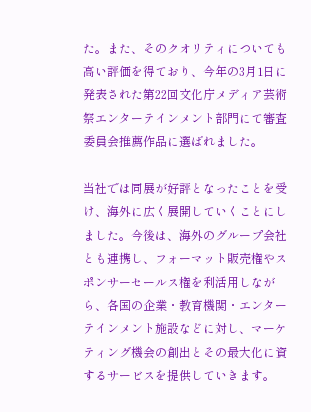た。また、そのクオリティについても高い評価を得ており、今年の3月1日に発表された第22回文化庁メディア芸術祭エンターテインメント部門にて審査委員会推薦作品に選ばれました。

当社では同展が好評となったことを受け、海外に広く展開していくことにしました。今後は、海外のグループ会社とも連携し、フォーマット販売権やスポンサーセールス権を利活用しながら、各国の企業・教育機関・エンターテインメント施設などに対し、マーケティング機会の創出とその最大化に資するサービスを提供していきます。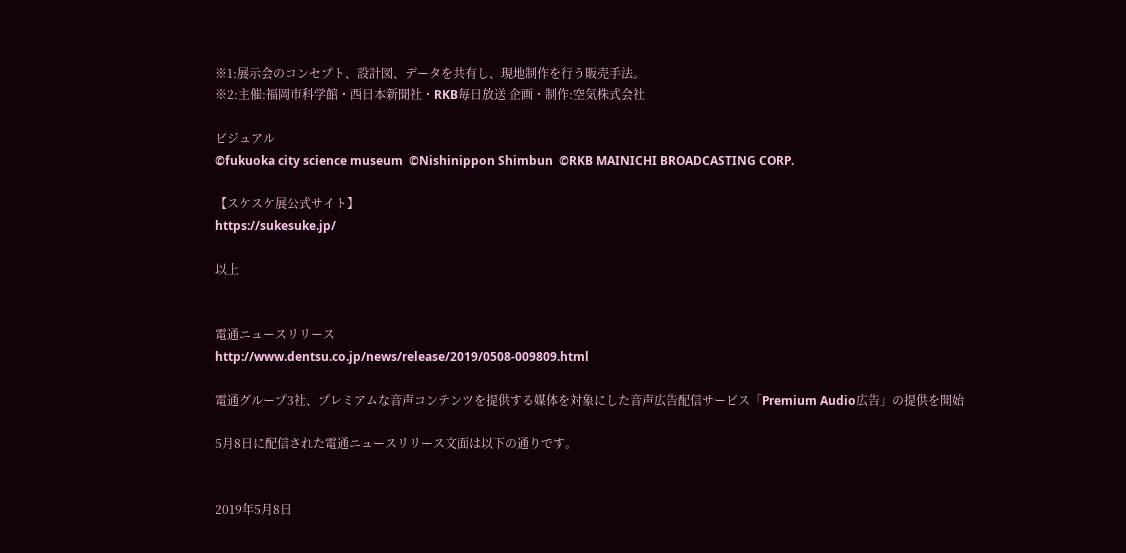※1:展示会のコンセプト、設計図、データを共有し、現地制作を行う販売手法。
※2:主催:福岡市科学館・西日本新聞社・RKB毎日放送 企画・制作:空気株式会社

ビジュアル
©fukuoka city science museum  ©Nishinippon Shimbun  ©RKB MAINICHI BROADCASTING CORP.

【スケスケ展公式サイト】
https://sukesuke.jp/

以上


電通ニュースリリース
http://www.dentsu.co.jp/news/release/2019/0508-009809.html

電通グループ3社、プレミアムな音声コンテンツを提供する媒体を対象にした音声広告配信サービス「Premium Audio広告」の提供を開始

5月8日に配信された電通ニュースリリース文面は以下の通りです。


2019年5月8日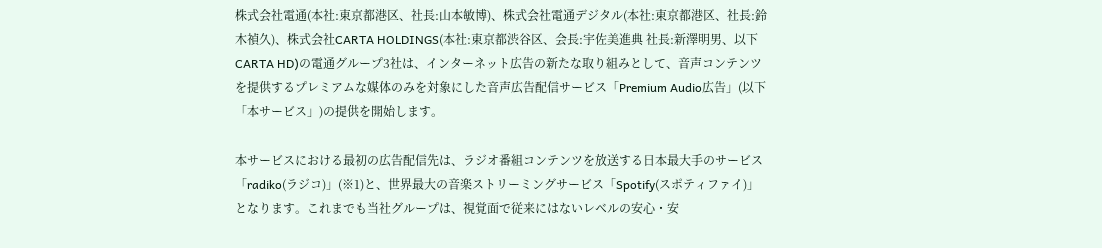株式会社電通(本社:東京都港区、社長:山本敏博)、株式会社電通デジタル(本社:東京都港区、社長:鈴木禎久)、株式会社CARTA HOLDINGS(本社:東京都渋谷区、会長:宇佐美進典 社長:新澤明男、以下CARTA HD)の電通グループ3社は、インターネット広告の新たな取り組みとして、音声コンテンツを提供するプレミアムな媒体のみを対象にした音声広告配信サービス「Premium Audio広告」(以下「本サービス」)の提供を開始します。

本サービスにおける最初の広告配信先は、ラジオ番組コンテンツを放送する日本最大手のサービス「radiko(ラジコ)」(※1)と、世界最大の音楽ストリーミングサービス「Spotify(スポティファイ)」となります。これまでも当社グループは、視覚面で従来にはないレベルの安心・安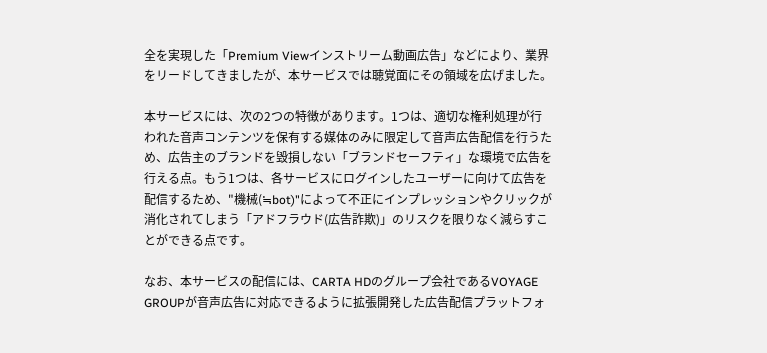全を実現した「Premium Viewインストリーム動画広告」などにより、業界をリードしてきましたが、本サービスでは聴覚面にその領域を広げました。

本サービスには、次の2つの特徴があります。1つは、適切な権利処理が行われた音声コンテンツを保有する媒体のみに限定して音声広告配信を行うため、広告主のブランドを毀損しない「ブランドセーフティ」な環境で広告を行える点。もう1つは、各サービスにログインしたユーザーに向けて広告を配信するため、"機械(≒bot)"によって不正にインプレッションやクリックが消化されてしまう「アドフラウド(広告詐欺)」のリスクを限りなく減らすことができる点です。

なお、本サービスの配信には、CARTA HDのグループ会社であるVOYAGE GROUPが音声広告に対応できるように拡張開発した広告配信プラットフォ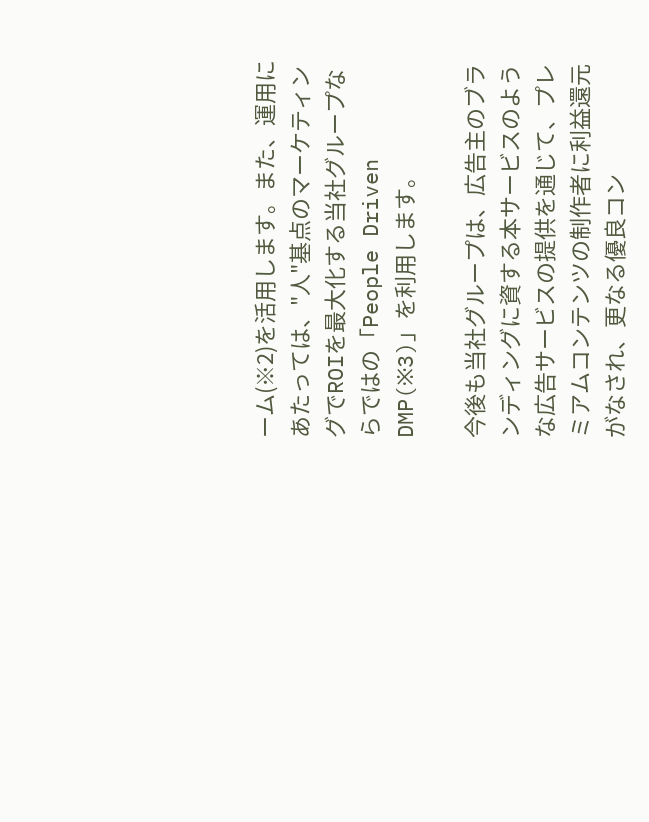ーム(※2)を活用します。また、運用にあたっては、"人"基点のマーケティングでROIを最大化する当社グループならではの「People Driven DMP(※3)」を利用します。

今後も当社グループは、広告主のブランディングに資する本サービスのような広告サービスの提供を通じて、プレミアムコンテンツの制作者に利益還元がなされ、更なる優良コン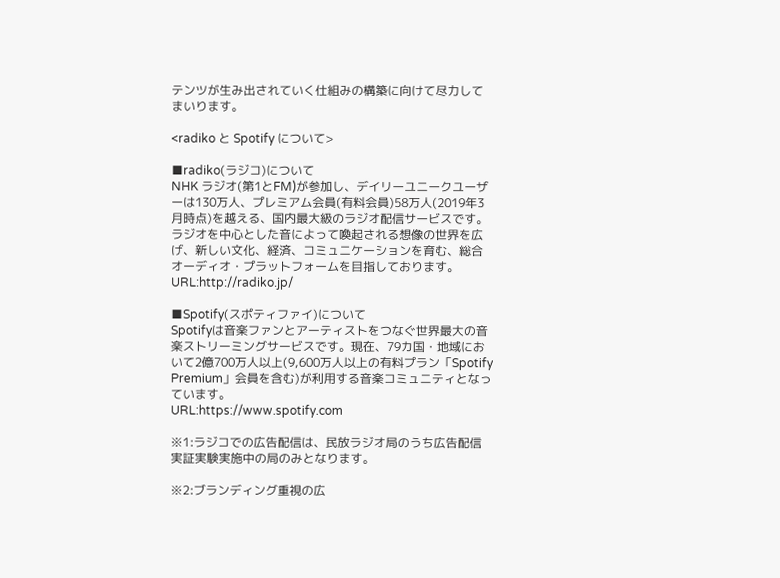テンツが生み出されていく仕組みの構築に向けて尽力してまいります。

<radiko と Spotify について>

■radiko(ラジコ)について
NHK ラジオ(第1とFM)が参加し、デイリーユニークユーザーは130万人、プレミアム会員(有料会員)58万人(2019年3月時点)を越える、国内最大級のラジオ配信サービスです。ラジオを中心とした音によって喚起される想像の世界を広げ、新しい文化、経済、コミュニケーションを育む、総合オーディオ・プラットフォームを目指しております。
URL:http://radiko.jp/

■Spotify(スポティファイ)について
Spotifyは音楽ファンとアーティストをつなぐ世界最大の音楽ストリーミングサービスです。現在、79カ国・地域において2億700万人以上(9,600万人以上の有料プラン「Spotify Premium」会員を含む)が利用する音楽コミュニティとなっています。
URL:https://www.spotify.com

※1:ラジコでの広告配信は、民放ラジオ局のうち広告配信実証実験実施中の局のみとなります。

※2:ブランディング重視の広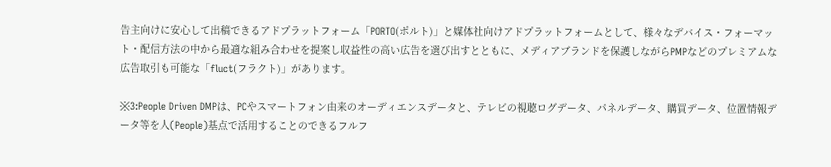告主向けに安心して出稿できるアドプラットフォーム「PORTO(ポルト)」と媒体社向けアドプラットフォームとして、様々なデバイス・フォーマット・配信方法の中から最適な組み合わせを提案し収益性の高い広告を選び出すとともに、メディアブランドを保護しながらPMPなどのプレミアムな広告取引も可能な「fluct(フラクト)」があります。

※3:People Driven DMPは、PCやスマートフォン由来のオーディエンスデータと、テレビの視聴ログデータ、パネルデータ、購買データ、位置情報データ等を人(People)基点で活用することのできるフルフ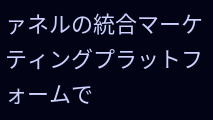ァネルの統合マーケティングプラットフォームで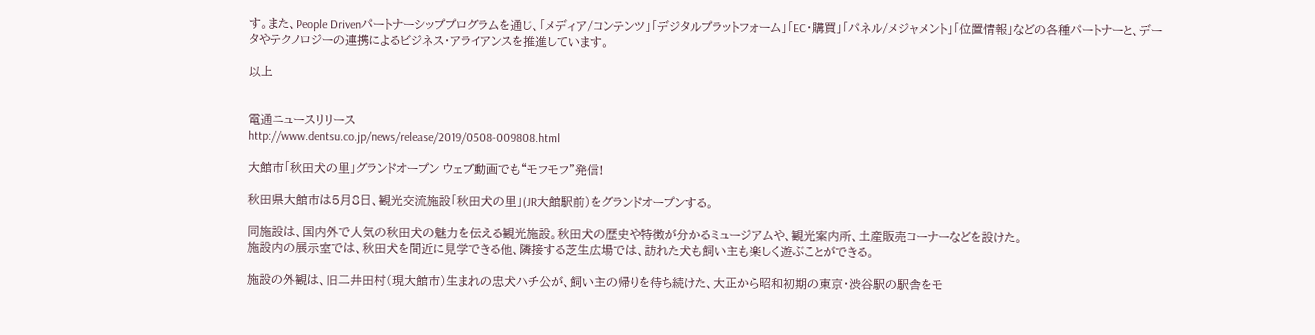す。また、People Drivenパートナーシッププログラムを通じ、「メディア/コンテンツ」「デジタルプラットフォーム」「EC・購買」「パネル/メジャメント」「位置情報」などの各種パートナーと、データやテクノロジーの連携によるビジネス・アライアンスを推進しています。

以上


電通ニュースリリース
http://www.dentsu.co.jp/news/release/2019/0508-009808.html

大館市「秋田犬の里」グランドオープン ウェブ動画でも“モフモフ”発信!

秋田県大館市は5月8日、観光交流施設「秋田犬の里」(JR大館駅前)をグランドオープンする。

同施設は、国内外で人気の秋田犬の魅力を伝える観光施設。秋田犬の歴史や特徴が分かるミュージアムや、観光案内所、土産販売コーナーなどを設けた。
施設内の展示室では、秋田犬を間近に見学できる他、隣接する芝生広場では、訪れた犬も飼い主も楽しく遊ぶことができる。

施設の外観は、旧二井田村(現大館市)生まれの忠犬ハチ公が、飼い主の帰りを待ち続けた、大正から昭和初期の東京・渋谷駅の駅舎をモ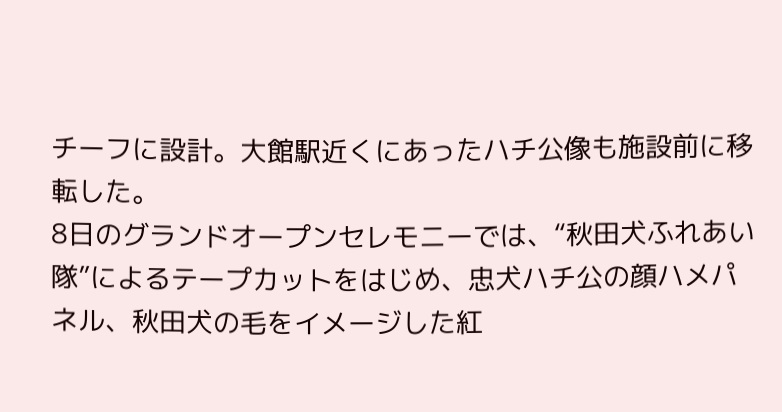チーフに設計。大館駅近くにあったハチ公像も施設前に移転した。
8日のグランドオープンセレモニーでは、“秋田犬ふれあい隊”によるテープカットをはじめ、忠犬ハチ公の顔ハメパネル、秋田犬の毛をイメージした紅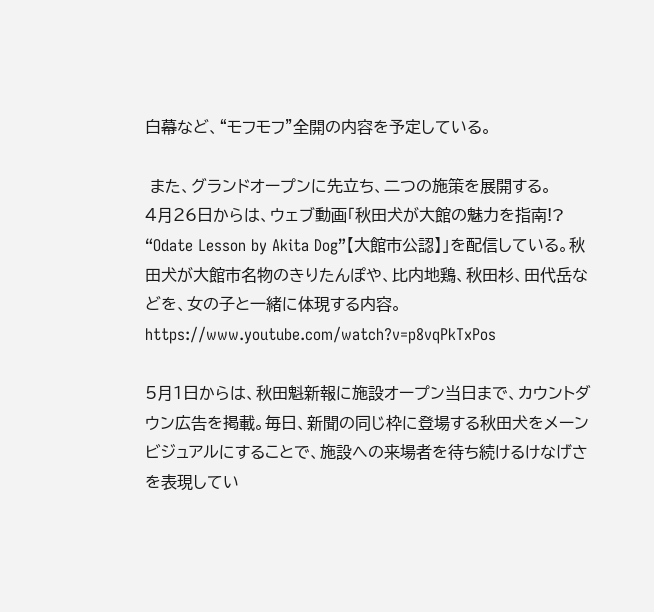白幕など、“モフモフ”全開の内容を予定している。

 また、グランドオープンに先立ち、二つの施策を展開する。
4月26日からは、ウェブ動画「秋田犬が大館の魅力を指南!? “Odate Lesson by Akita Dog”【大館市公認】」を配信している。秋田犬が大館市名物のきりたんぽや、比内地鶏、秋田杉、田代岳などを、女の子と一緒に体現する内容。https://www.youtube.com/watch?v=p8vqPkTxPos

5月1日からは、秋田魁新報に施設オープン当日まで、カウントダウン広告を掲載。毎日、新聞の同じ枠に登場する秋田犬をメーンビジュアルにすることで、施設への来場者を待ち続けるけなげさを表現してい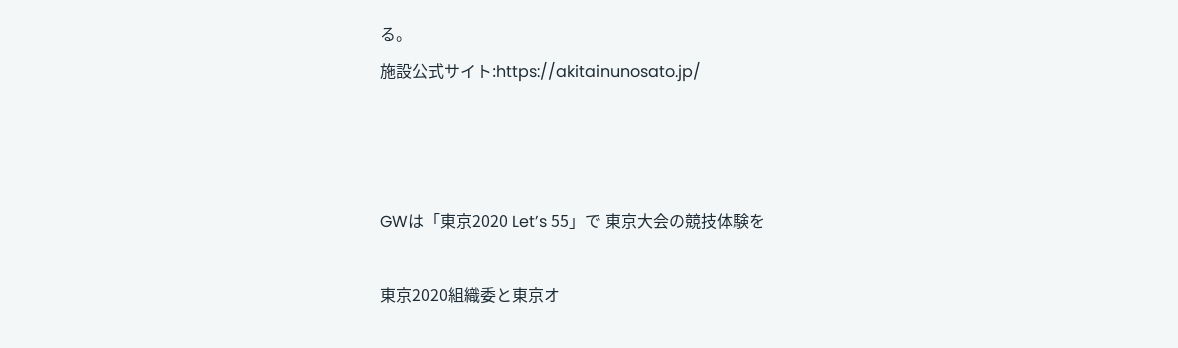る。
施設公式サイト:https://akitainunosato.jp/



GWは「東京2020 Let’s 55」で 東京大会の競技体験を

東京2020組織委と東京オ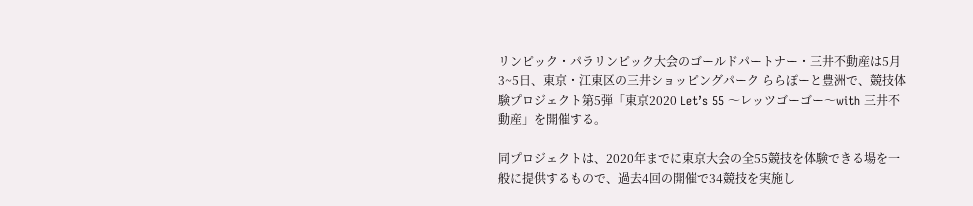リンピック・パラリンピック大会のゴールドパートナー・三井不動産は5月3~5日、東京・江東区の三井ショッピングパーク ららぽーと豊洲で、競技体験プロジェクト第5弾「東京2020 Let’s 55 〜レッツゴーゴー〜with 三井不動産」を開催する。

同プロジェクトは、2020年までに東京大会の全55競技を体験できる場を一般に提供するもので、過去4回の開催で34競技を実施し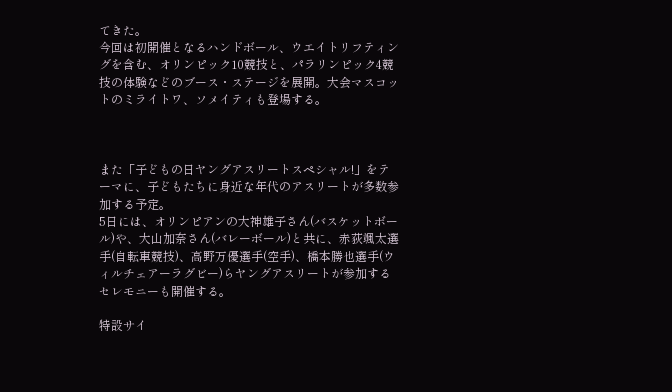てきた。
今回は初開催となるハンドボール、ウエイトリフティングを含む、オリンピック10競技と、パラリンピック4競技の体験などのブース・ステージを展開。大会マスコットのミライトワ、ソメイティも登場する。



また「子どもの日ヤングアスリートスペシャル!」をテーマに、子どもたちに身近な年代のアスリートが多数参加する予定。
5日には、オリンピアンの大神雄子さん(バスケットボール)や、大山加奈さん(バレーボール)と共に、赤荻颯太選手(自転車競技)、高野万優選手(空手)、橋本勝也選手(ウィルチェアーラグビー)らヤングアスリートが参加するセレモニーも開催する。

特設サイ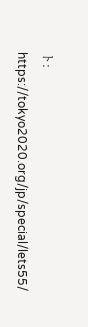ト:
https://tokyo2020.org/jp/special/lets55/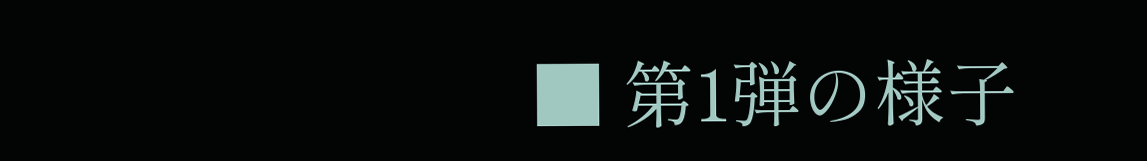■ 第1弾の様子